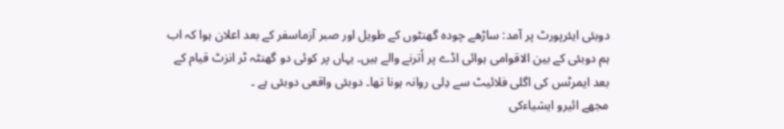دوبئی ایئرپورٹ پر آمد: ساڑھے چودہ گھنٹوں کے طویل اور صبر آزماسفر کے بعد اعلان ہوا کہ اب ہم دوبئی کے بین الاقوامی ہوائی اڈے پر اُترنے والے ہیں۔ یہاں پر کوئی دو گھنٹہ ٹر انزٹ قیام کے بعد ایمرٹس کی اگلی فلائیٹ سے دِلی روانہ ہونا تھا۔ دوبئی واقعی دوبئی ہے ۔
مجھے ائیرو ایشیاءکی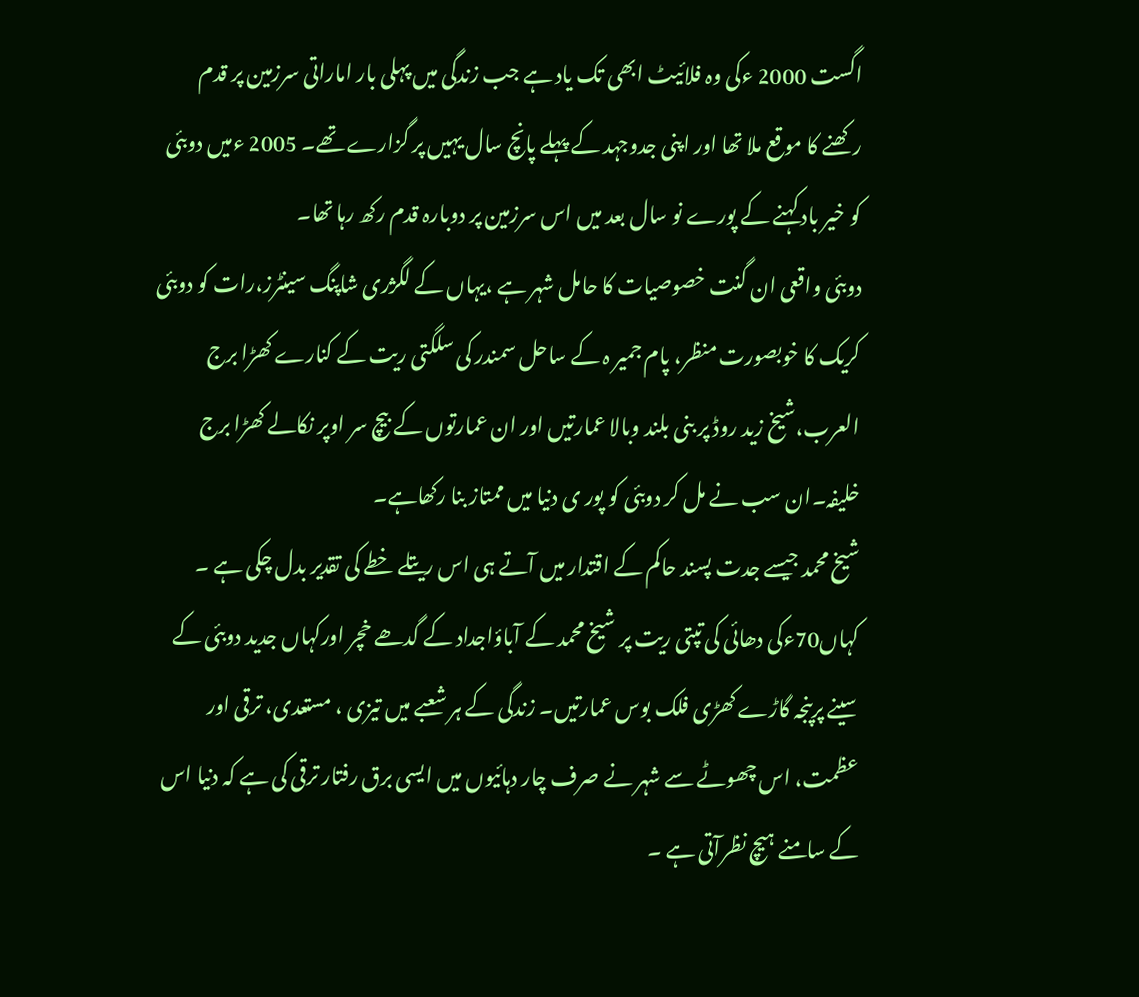اگست 2000 ءکی وہ فلائیٹ ابھی تک یاد ہے جب زندگی میں پہلی بار اماراتی سرزمین پر قدم رکھنے کا موقع ملا تھا اور اپنی جدوجہد کے پہلے پانچ سال یہیں پر گزارے تھے۔ 2005 ءمیں دوبئی کو خیر باد کہنے کے پورے نو سال بعد میں اس سرزمین پر دوبارہ قدم رکھ رہا تھا۔
دوبئی واقعی ان گنت خصوصیات کا حامل شہر ہے ،یہاں کے لگژری شاپنگ سینٹرز،رات کو دوبئی کریک کا خوبصورت منظر، پام جمیر ہ کے ساحل سمندر کی سلگتی ریت کے کنارے کھڑا برج العرب،شیخ زید روڈ پر بنی بلند وبالا عمارتیں اور ان عمارتوں کے بیچ سر اوپر نکالے کھڑا برج خلیفہ۔ان سب نے مل کر دوبئی کو پور ی دنیا میں ممتاز بنا رکھاہے۔
شیخ محمد جیسے جدت پسند حاکم کے اقتدار میں آتے ہی اس ریتلے خطے کی تقدیر بدل چکی ہے ۔ کہاں70ءکی دھائی کی تپتی ریت پر شیخ محمد کے آباؤاجداد کے گدھے خچر اورکہاں جدید دوبئی کے سینے پرپنجہ گاڑے کھڑی فلک بوس عمارتیں۔ زندگی کے ہر شعبے میں تیزی ، مستعدی، ترقی اور عظمت، اس چھوٹے سے شہر نے صرف چار دہائیوں میں ایسی برق رفتار ترقی کی ہے کہ دنیا اس کے سامنے ہیچ نظرآتی ہے ۔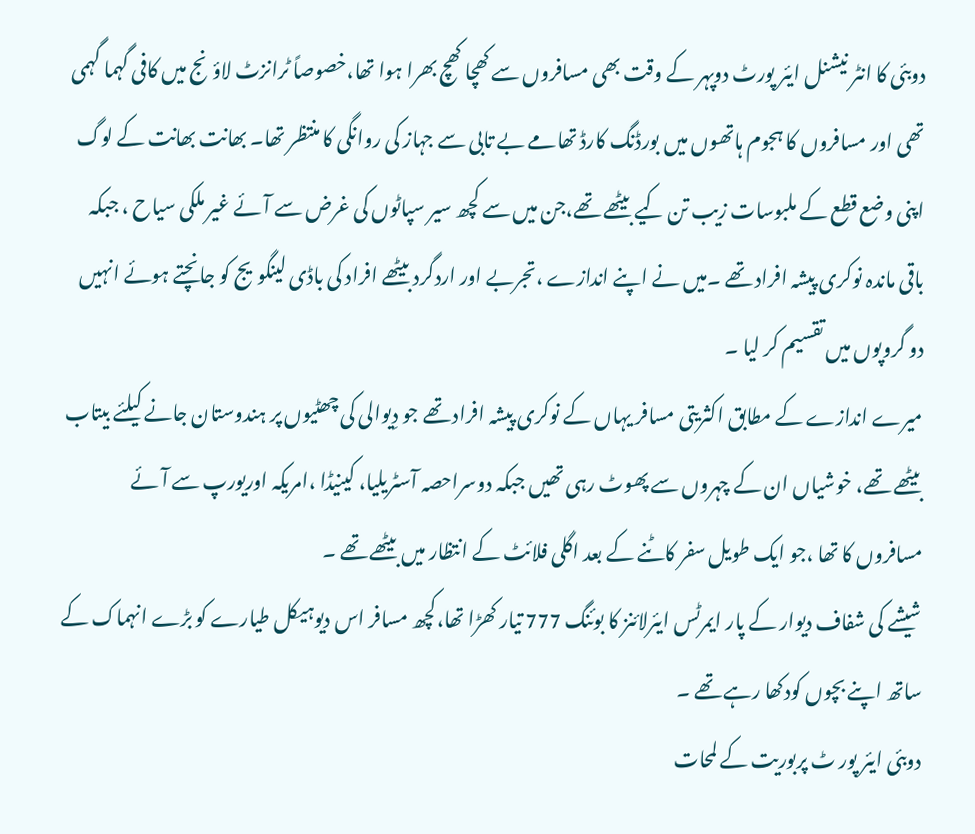دوبئی کا انٹر نیشنل ایئر پورٹ دوپہر کے وقت بھی مسافروں سے کھچا کھچ بھرا ہوا تھا،خصوصاً ٹرانزٹ لاؤنج میں کافی گہما گہمی تھی اور مسافروں کا ہجوم ہاتھوں میں بورڈنگ کارڈ تھامے بے تابی سے جہاز کی روانگی کا منتظر تھا۔ بھانت بھانت کے لوگ اپنی وضع قطع کے ملبوسات زیب تن کیے بیٹھے تھے،جن میں سے کچھ سیر سپاٹوں کی غرض سے آئے غیر ملکی سیاح ، جبکہ باقی ماندہ نوکری پیشہ افراد تھے ۔میں نے اپنے اندازے ،تجربے اور اردگرد بیٹھے افراد کی باڈی لینگویج کو جانچتے ہوئے انہیں دو گروپوں میں تقسیم کر لیا ۔
میرے اندازے کے مطابق اکثریتی مسافر یہاں کے نوکری پیشہ افراد تھے جو دِیوالی کی چھٹیوں پر ہندوستان جانے کیلئے بیتاب بیٹھے تھے، خوشیاں ان کے چہروں سے پھوٹ رہی تھیں جبکہ دوسراحصہ آسٹریلیا، کینیڈا ،امریکہ اوریورپ سے آئے مسافروں کا تھا ،جو ایک طویل سفر کاٹنے کے بعد اگلی فلائٹ کے انتظار میں بیٹھے تھے ۔
شیشے کی شفاف دیوار کے پار ایمرٹس ایئرلائنز کا بوئنگ 777 تیار کھڑا تھا،کچھ مسافر اس دیوہیکل طیارے کو بڑے انہماک کے ساتھ اپنے بچوں کودکھا رہے تھے ۔
دوبئی ایئر پور ٹ پربوریت کے لمحات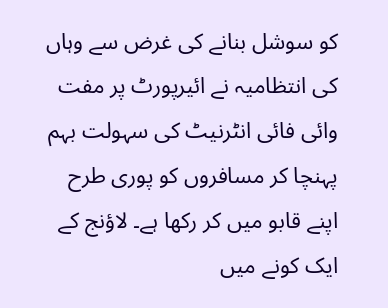کو سوشل بنانے کی غرض سے وہاں کی انتظامیہ نے ائیرپورٹ پر مفت وائی فائی انٹرنیٹ کی سہولت بہم پہنچا کر مسافروں کو پوری طرح اپنے قابو میں کر رکھا ہے۔ لاؤنج کے ایک کونے میں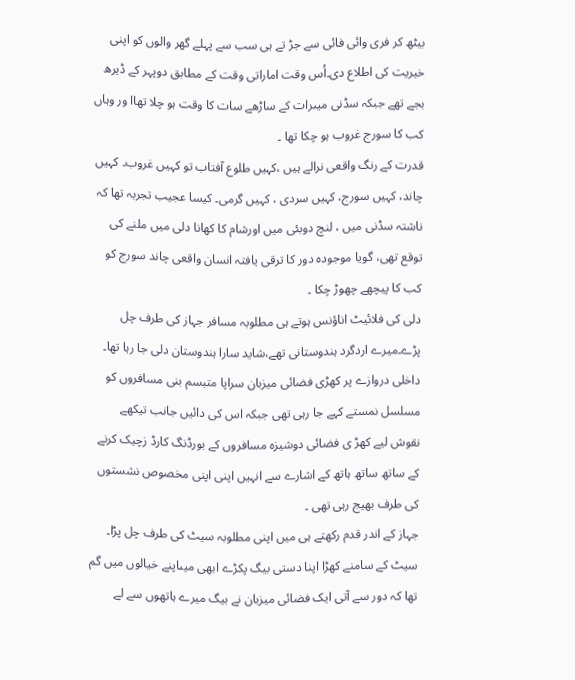بیٹھ کر فری وائی فائی سے جڑ تے ہی سب سے پہلے گھر والوں کو اپنی خیریت کی اطلاع دی۔اُس وقت اماراتی وقت کے مطابق دوپہر کے ڈیرھ بجے تھے جبکہ سڈنی میںرات کے ساڑھے سات کا وقت ہو چلا تھاا ور وہاں کب کا سورج غروب ہو چکا تھا ۔
قدرت کے رنگ واقعی نرالے ہیں ،کہیں طلوع آفتاب تو کہیں غروب۔ کہیں چاند، کہیں سورج، کہیں سردی ، کہیں گرمی۔ کیسا عجیب تجربہ تھا کہ ناشتہ سڈنی میں ، لنچ دوبئی میں اورشام کا کھانا دلی میں ملنے کی توقع تھی، گویا موجودہ دور کا ترقی یافتہ انسان واقعی چاند سورج کو کب کا پیچھے چھوڑ چکا ۔
دلی کی فلائیٹ اناؤنس ہوتے ہی مطلوبہ مسافر جہاز کی طرف چل پڑے۔میرے اردگرد ہندوستانی تھے،شاید سارا ہندوستان دلی جا رہا تھا۔ داخلی دروازے پر کھڑی فضائی میزبان سراپا متبسم بنی مسافروں کو مسلسل نمستے کہے جا رہی تھی جبکہ اس کی دائیں جانب تیکھے نقوش لیے کھڑ ی فضائی دوشیزہ مسافروں کے بورڈنگ کارڈ زچیک کرنے کے ساتھ ساتھ ہاتھ کے اشارے سے انہیں اپنی اپنی مخصوص نشستوں کی طرف بھیج رہی تھی ۔
جہاز کے اندر قدم رکھتے ہی میں اپنی مطلوبہ سیٹ کی طرف چل پڑا۔ سیٹ کے سامنے کھڑا اپنا دستی بیگ پکڑے ابھی میںاپنے خیالوں میں گم تھا کہ دور سے آتی ایک فضائی میزبان نے بیگ میرے ہاتھوں سے لے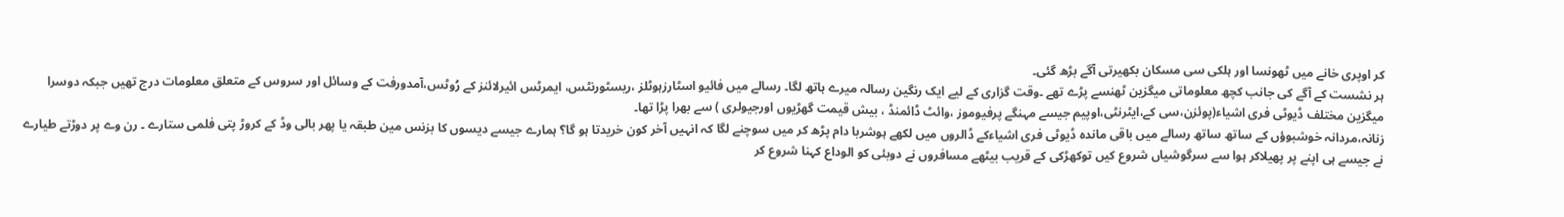کر اوپری خانے میں ٹھونسا اور ہلکی سی مسکان بکھیرتی آگے بڑھ گئی۔
ہر نشست کے آگے کی جانب کچھ معلوماتی میگزین ٹھنسے پڑے تھے ۔وقت گزاری کے لیے ایک رنگین رسالہ میرے ہاتھ لگا۔ رسالے میں فائیو اسٹارزہوٹلز ،ریسٹورنٹس، ایمرٹس ائیرلائنز کے رُوٹس،آمدورفت کے وسائل اور سروس کے متعلق معلومات درج تھیں جبکہ دوسرا میگزین مختلف ڈیوٹی فری اشیاء(پوئزن،سی کے،ایٹرنٹی،اوپیم جیسے مہنگے پرفیوموز ،وائٹ ڈائمنڈ ، بیش قیمت گھڑیوں اورجیولری ) سے بھرا پڑا تھا۔
زنانہ،مردانہ خوشبوؤں کے ساتھ ساتھ رسالے میں باقی ماندہ ڈیوٹی فری اشیاءکے ڈالروں میں لکھے ہوشربا دام پڑھ کر میں سوچنے لگا کہ انہیں آخر کون خریدتا ہو گا؟ ہمارے جیسے دیسوں کا بزنس مین طبقہ یا پھر بالی وڈ کے کروڑ پتی فلمی ستارے ۔ رن وے پر دوڑتے طیارے نے جیسے ہی اپنے پر پھیلاکر ہوا سے سرگوشیاں شروع کیں توکھڑکی کے قریب بیٹھے مسافروں نے دوبئی کو الوداع کہنا شروع کر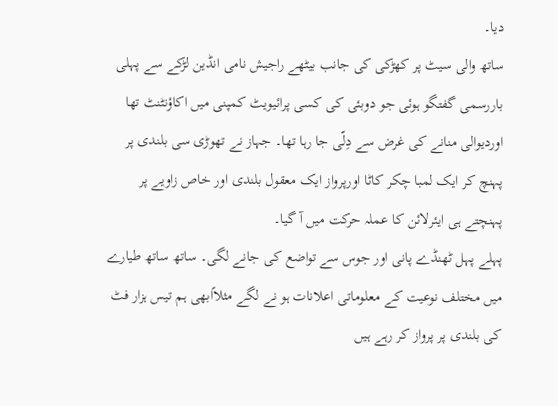دیا۔
ساتھ والی سیٹ پر کھڑکی کی جانب بیٹھے راجیش نامی انڈین لڑکے سے پہلی باررسمی گفتگو ہوئی جو دوبئی کی کسی پرائیویٹ کمپنی میں اکاؤنٹنٹ تھا اوردیوالی منانے کی غرض سے دِلّی جا رہا تھا۔ جہاز نے تھوڑی سی بلندی پر پہنچ کر ایک لمبا چکر کاٹا اورپرواز ایک معقول بلندی اور خاص زاویے پر پہنچتے ہی ایئرلائن کا عملہ حرکت میں آ گیا۔
پہلے پہل ٹھنڈے پانی اور جوس سے تواضع کی جانے لگی۔ ساتھ ساتھ طیارے میں مختلف نوعیت کے معلوماتی اعلانات ہو نے لگے مثلاًابھی ہم تیس ہزار فٹ کی بلندی پر پرواز کر رہے ہیں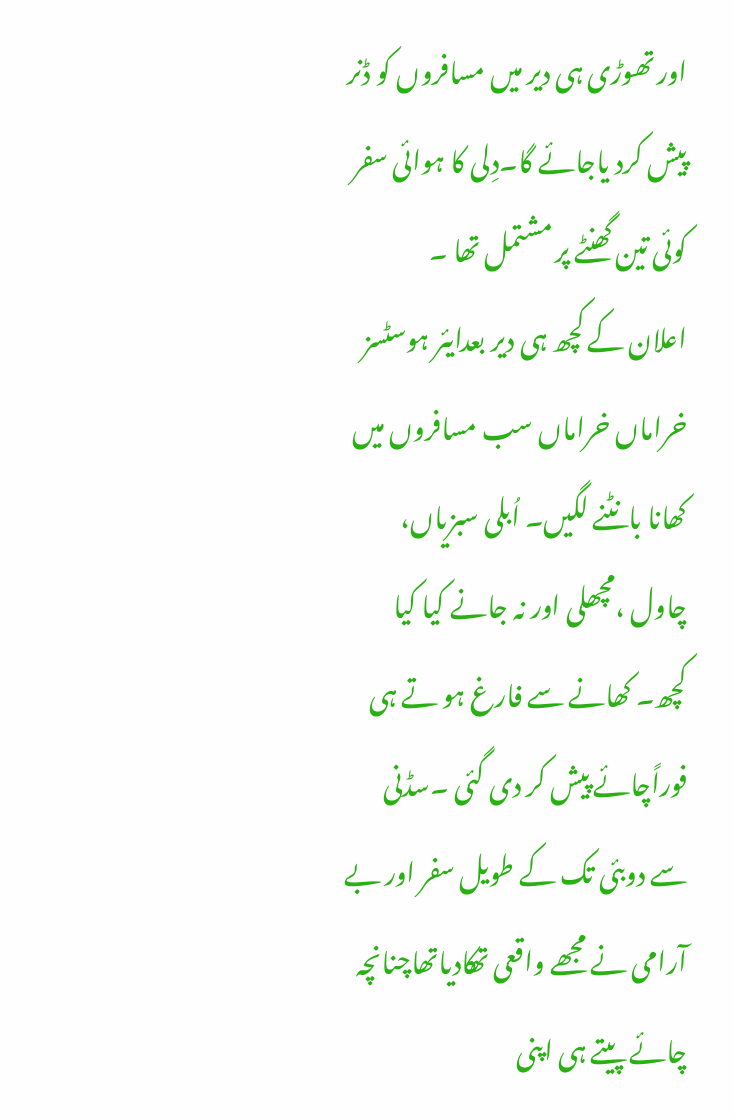اور تھوڑی ہی دیر میں مسافروں کو ڈنر پیش کرد یاجائے گا۔دِلی کا ہوائی سفر کوئی تین گھنٹے پر مشتمل تھا ۔
اعلان کے کچھ ہی دیر بعدایئر ہوسٹسز خراماں خراماں سب مسافروں میں کھانا بانٹنے لگیں۔ اُبلی سبزیاں، چاول ،مچھلی اور نہ جانے کیا کیا کچھ۔ کھانے سے فارغ ہو تے ہی فوراًچائے پیش کر دی گئی ۔سڈنی سے دوبئی تک کے طویل سفر اور بے آرامی نے مجھے واقعی تھکادیاتھاچنانچہ چائے پیتے ہی اپنی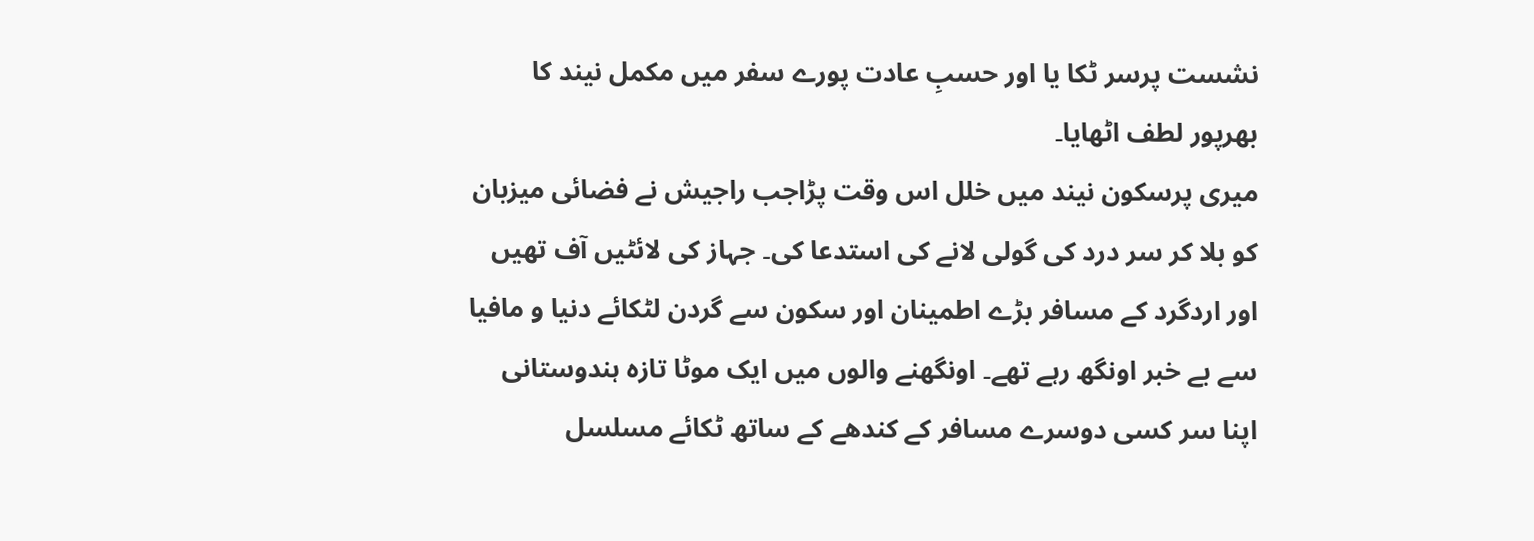نشست پرسر ٹکا یا اور حسبِ عادت پورے سفر میں مکمل نیند کا بھرپور لطف اٹھایا۔
میری پرسکون نیند میں خلل اس وقت پڑاجب راجیش نے فضائی میزبان کو بلا کر سر درد کی گولی لانے کی استدعا کی۔ جہاز کی لائٹیں آف تھیں اور اردگرد کے مسافر بڑے اطمینان اور سکون سے گردن لٹکائے دنیا و مافیا سے بے خبر اونگھ رہے تھے۔ اونگھنے والوں میں ایک موٹا تازہ ہندوستانی اپنا سر کسی دوسرے مسافر کے کندھے کے ساتھ ٹکائے مسلسل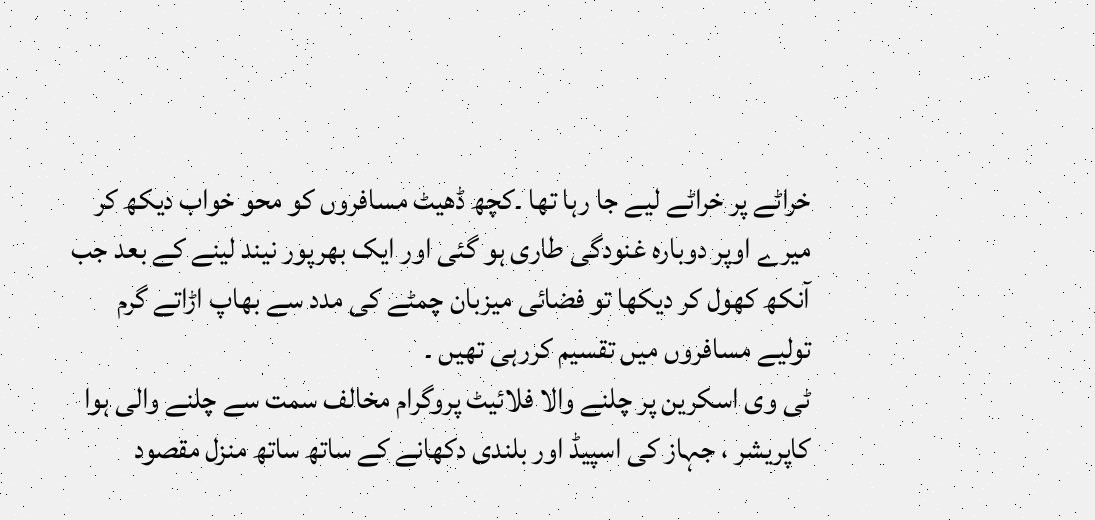خراٹے پر خراٹے لیے جا رہا تھا ۔کچھ ڈھیٹ مسافروں کو محو خواب دیکھ کر میرے اوپر دوبارہ غنودگی طاری ہو گئی اور ایک بھرپور نیند لینے کے بعد جب آنکھ کھول کر دیکھا تو فضائی میزبان چمٹے کی مدد سے بھاپ اڑاتے گرم تولیے مسافروں میں تقسیم کررہی تھیں ۔
ٹی وی اسکرین پر چلنے والا فلائیٹ پروگرام مخالف سمت سے چلنے والی ہوا کاپریشر ، جہاز کی اسپیڈ اور بلندی دکھانے کے ساتھ ساتھ منزل مقصود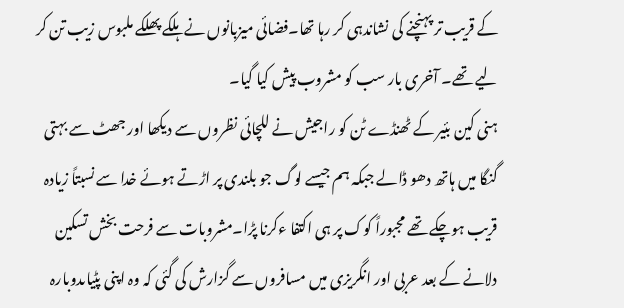کے قریب تر پہنچنے کی نشاندہی کر رہا تھا۔فضائی میزبانوں نے ہلکے پھلکے ملبوس زیب تن کر لیے تھے۔ آخری بار سب کو مشروب پیش کیا گیا۔
ہنی کین بئیر کے ٹھنڈے ٹن کو راجیش نے للچائی نظروں سے دیکھا اور جھٹ سے بہتی گنگا میں ہاتھ دھو ڈالے جبکہ ہم جیسے لوگ جو بلندی پر اڑتے ہوئے خدا سے نسبتاً زیادہ قریب ہوچکے تھے مجبوراً کوک پر ہی اکتفا ءکرنا پڑا۔مشروبات سے فرحت بخش تسکین دلانے کے بعد عربی اور انگریزی میں مسافروں سے گزارش کی گئی کہ وہ اپنی پٹیاںدوبارہ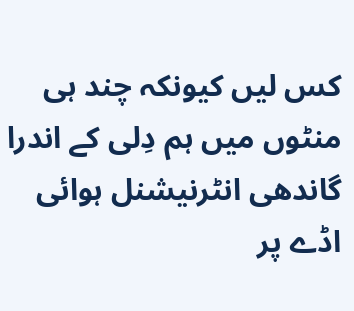کس لیں کیونکہ چند ہی منٹوں میں ہم دِلی کے اندرا گاندھی انٹرنیشنل ہوائی اڈے پر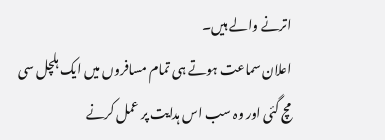اترنے والے ہیں۔
اعلان سماعت ہوتے ہی تمام مسافروں میں ایک ہلچل سی مچ گئی اور وہ سب اس ہدایت پر عمل کرنے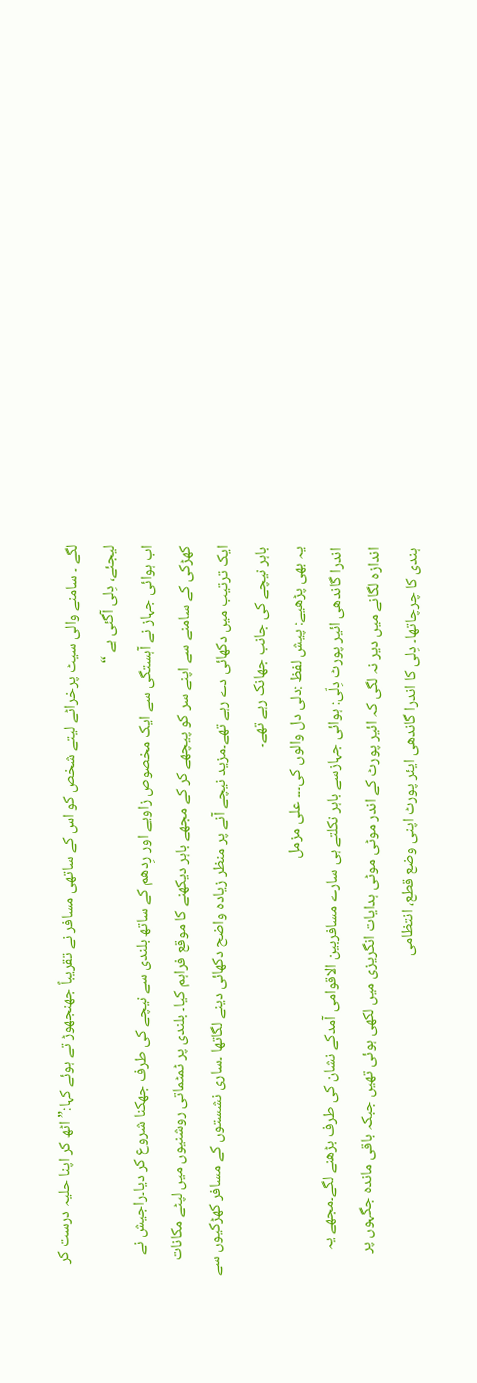لگے ۔ سامنے والی سیٹ پرخراٹے لیتے شخص کو اس کے ساتھی مسافر نے تقریباً جھنجھوڑ تے ہوئے کہا:” اٹھ کر اپنا حلیہ درست کر لیجئے، دِلی آگئی ہے “
اب ہوائی جہاز نے آہستگی سے ایک مخصوص زاویے اور رِدھم کے ساتھ بلندی سے نیچے کی طرف جھکنا شروع کر دیا۔راجیش نے کھڑکی کے سامنے سے اپنے سر کو پیچھے کر کے مجھے باہر دیکھنے کا موقع فراہم کیا۔ بلندی پر ٹمٹماتی روشنیوں میں لپٹے مکانات ایک ترتیب میں دکھائی دے رہے تھے۔مزید نیچے آنے پر منظر زیادہ واضح دکھائی دینے لگاتھا ۔ساری نشستوں کے مسافر کھڑکیوں سے باہر نیچے کی جانب جھانک رہے تھے۔
یہ بھی پڑھیے: پیش لفظ :دلی دل والوں کی۔۔۔ علی مزمل
اندرا گاندھی ائیر پورٹ دِلّی: ہوائی جہازسے باہر نکلتے ہی سارے مسافربین الاقوامی آمدکے نشان کی طرف بڑھنے لگے۔مجھے یہ اندازہ لگانے میں دیر نہ لگی کہ ائیر پورٹ کے اندر موٹی موٹی ہدایات انگریزی میں لکھی ہوئی تھیں جبکہ باقی ماندہ جگہوں پر ہندی کا چرچاتھا۔ دِلی کا اندرا گاندھی ایئر پورٹ اپنی وضع قطع، انتظامی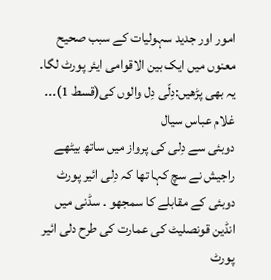امور اور جدید سہولیات کے سبب صحیح معنوں میں ایک بین الاقوامی ایئر پورٹ لگا۔
یہ بھی پڑھیں:دِلّی دِل والوں کی(قسط 1)۔۔۔ غلام عباس سیال
دوبئی سے دِلی کی پرواز میں ساتھ بیٹھے راجیش نے سچ کہا تھا کہ دِلی ائیر پورٹ دوبئی کے مقابلے کا سمجھو ۔ سڈنی میں انڈین قونصلیٹ کی عمارت کی طرح دلی ائیر پورٹ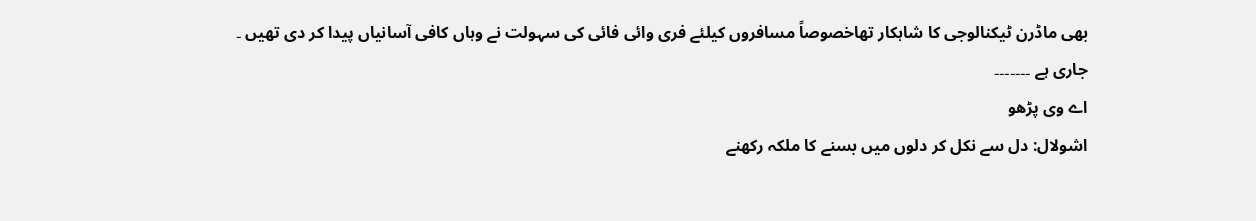بھی ماڈرن ٹیکنالوجی کا شاہکار تھاخصوصاً مسافروں کیلئے فری وائی فائی کی سہولت نے وہاں کافی آسانیاں پیدا کر دی تھیں ۔
جاری ہے ۔۔۔۔۔۔۔
اے وی پڑھو
اشولال: دل سے نکل کر دلوں میں بسنے کا ملکہ رکھنے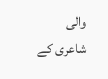والی شاعری کے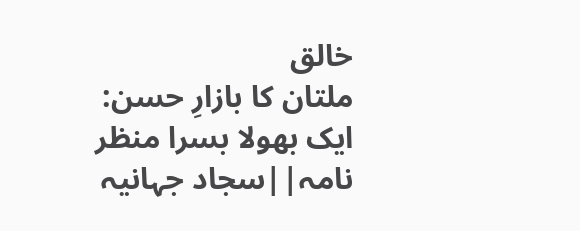خالق
ملتان کا بازارِ حسن: ایک بھولا بسرا منظر نامہ||سجاد جہانیہ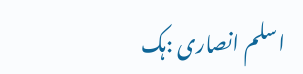اسلم انصاری :ہک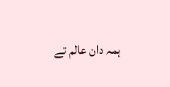ہمہ دان عالم تے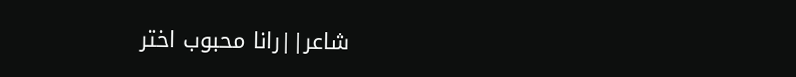شاعر||رانا محبوب اختر